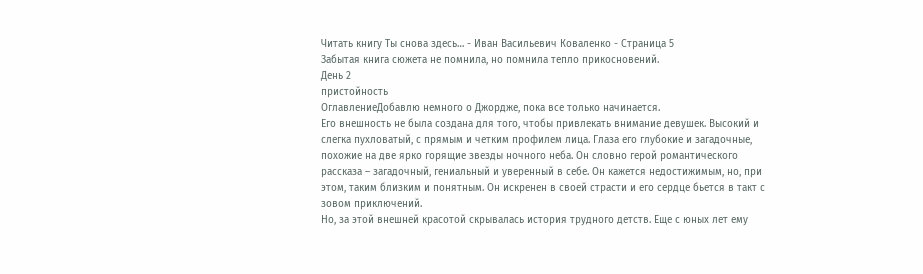Читать книгу Ты снова здесь… - Иван Васильевич Коваленко - Страница 5
Забытая книга сюжета не помнила, но помнила тепло прикосновений.
День 2
пристойность
ОглавлениеДобавлю немного о Джордже, пока все только начинается.
Его внешность не была создана для того, чтобы привлекать внимание девушек. Высокий и слегка пухловатый, с прямым и четким профилем лица. Глаза его глубокие и загадочные, похожие на две ярко горящие звезды ночного неба. Он словно герой романтического рассказа – загадочный, гениальный и уверенный в себе. Он кажется недостижимым, но, при этом, таким близким и понятным. Он искренен в своей страсти и его сердце бьется в такт с зовом приключений.
Но, за этой внешней красотой скрывалась история трудного детств. Еще с юных лет ему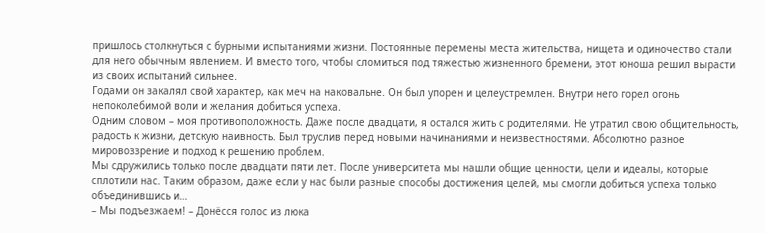пришлось столкнуться с бурными испытаниями жизни. Постоянные перемены места жительства, нищета и одиночество стали для него обычным явлением. И вместо того, чтобы сломиться под тяжестью жизненного бремени, этот юноша решил вырасти из своих испытаний сильнее.
Годами он закалял свой характер, как меч на наковальне. Он был упорен и целеустремлен. Внутри него горел огонь непоколебимой воли и желания добиться успеха.
Одним словом – моя противоположность. Даже после двадцати, я остался жить с родителями. Не утратил свою общительность, радость к жизни, детскую наивность. Был труслив перед новыми начинаниями и неизвестностями. Абсолютно разное мировоззрение и подход к решению проблем.
Мы сдружились только после двадцати пяти лет. После университета мы нашли общие ценности, цели и идеалы, которые сплотили нас. Таким образом, даже если у нас были разные способы достижения целей, мы смогли добиться успеха только объединившись и…
– Мы подъезжаем! – Донёсся голос из люка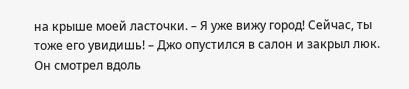на крыше моей ласточки. – Я уже вижу город! Сейчас, ты тоже его увидишь! – Джо опустился в салон и закрыл люк.
Он смотрел вдоль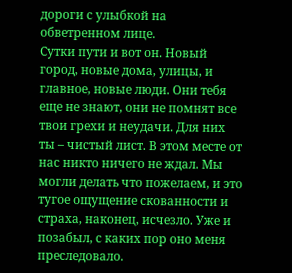дороги с улыбкой на обветренном лице.
Сутки пути и вот он. Новый город, новые дома, улицы, и главное, новые люди. Они тебя еще не знают, они не помнят все твои грехи и неудачи. Для них ты – чистый лист. В этом месте от нас никто ничего не ждал. Мы могли делать что пожелаем, и это тугое ощущение скованности и страха, наконец, исчезло. Уже и позабыл, с каких пор оно меня преследовало.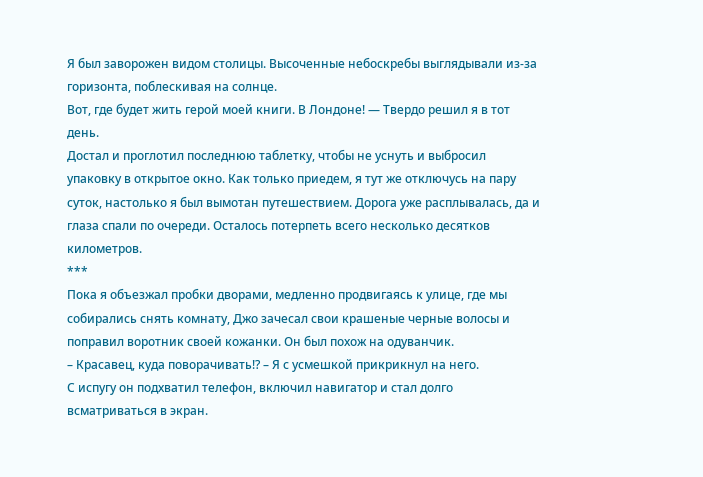Я был заворожен видом столицы. Высоченные небоскребы выглядывали из-за горизонта, поблескивая на солнце.
Вот, где будет жить герой моей книги. В Лондоне! — Твердо решил я в тот день.
Достал и проглотил последнюю таблетку, чтобы не уснуть и выбросил упаковку в открытое окно. Как только приедем, я тут же отключусь на пару суток, настолько я был вымотан путешествием. Дорога уже расплывалась, да и глаза спали по очереди. Осталось потерпеть всего несколько десятков километров.
***
Пока я объезжал пробки дворами, медленно продвигаясь к улице, где мы собирались снять комнату, Джо зачесал свои крашеные черные волосы и поправил воротник своей кожанки. Он был похож на одуванчик.
– Красавец, куда поворачивать!? – Я с усмешкой прикрикнул на него.
С испугу он подхватил телефон, включил навигатор и стал долго всматриваться в экран.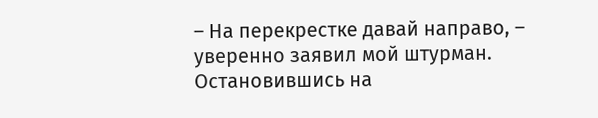– На перекрестке давай направо, – уверенно заявил мой штурман.
Остановившись на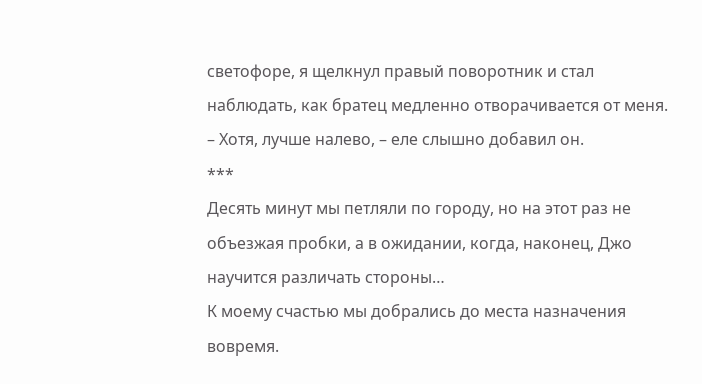светофоре, я щелкнул правый поворотник и стал наблюдать, как братец медленно отворачивается от меня.
– Хотя, лучше налево, – еле слышно добавил он.
***
Десять минут мы петляли по городу, но на этот раз не объезжая пробки, а в ожидании, когда, наконец, Джо научится различать стороны…
К моему счастью мы добрались до места назначения вовремя.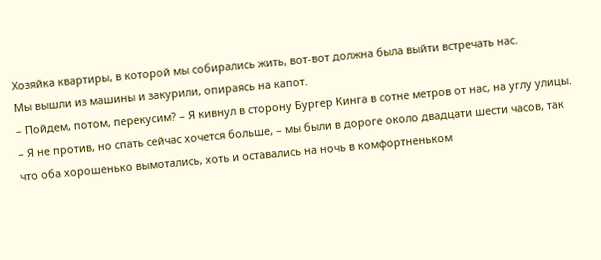Хозяйка квартиры, в которой мы собирались жить, вот-вот должна была выйти встречать нас.
Мы вышли из машины и закурили, опираясь на капот.
– Пойдем, потом, перекусим? – Я кивнул в сторону Бургер Кинга в сотне метров от нас, на углу улицы.
– Я не против, но спать сейчас хочется больше, – мы были в дороге около двадцати шести часов, так что оба хорошенько вымотались, хоть и оставались на ночь в комфортненьком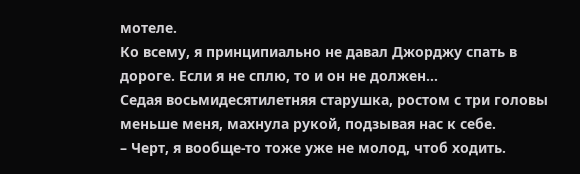мотеле.
Ко всему, я принципиально не давал Джорджу спать в дороге. Если я не сплю, то и он не должен…
Седая восьмидесятилетняя старушка, ростом с три головы меньше меня, махнула рукой, подзывая нас к себе.
– Черт, я вообще-то тоже уже не молод, чтоб ходить.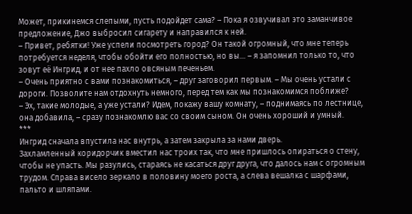Может, прикинемся слепыми, пусть подойдет сама? – Пока я озвучивал это заманчивое предложение, Джо выбросил сигарету и направился к ней.
– Привет, ребятки! Уже успели посмотреть город? Он такой огромный, что мне теперь потребуется неделя, чтобы обойти его полностью, но вы… – я запомнил только то, что зовут её Ингрид, и от нее пахло овсяным печеньем.
– Очень приятно с вами познакомиться, – друг заговорил первым. – Мы очень устали с дороги. Позволите нам отдохнуть немного, перед тем как мы познакомимся поближе?
– Эх, такие молодые, а уже устали? Идем, покажу вашу комнату, – поднимаясь по лестнице, она добавила, – сразу познакомлю вас со своим сыном. Он очень хороший и умный.
***
Ингрид сначала впустила нас внутрь, а затем закрыла за нами дверь.
Захламленный коридорчик вместил нас троих так, что мне пришлось опираться о стену, чтобы не упасть. Мы разулись, стараясь не касаться друг друга, что далось нам с огромным трудом. Справа висело зеркало в половину моего роста, а слева вешалка с шарфами, пальто и шляпами.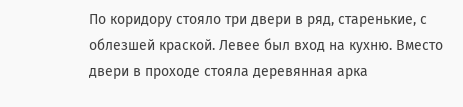По коридору стояло три двери в ряд, старенькие, с облезшей краской. Левее был вход на кухню. Вместо двери в проходе стояла деревянная арка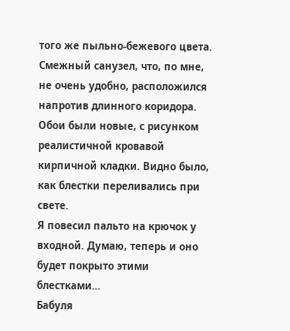того же пыльно-бежевого цвета. Смежный санузел, что, по мне, не очень удобно, расположился напротив длинного коридора. Обои были новые, с рисунком реалистичной кровавой кирпичной кладки. Видно было, как блестки переливались при свете.
Я повесил пальто на крючок у входной. Думаю, теперь и оно будет покрыто этими блестками…
Бабуля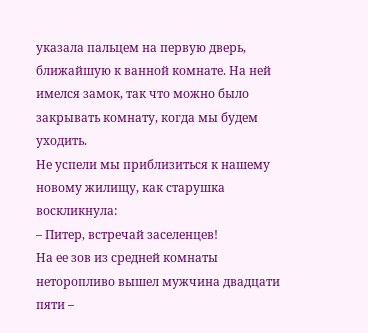указала пальцем на первую дверь, ближайшую к ванной комнате. На ней имелся замок, так что можно было закрывать комнату, когда мы будем уходить.
Не успели мы приблизиться к нашему новому жилищу, как старушка воскликнула:
– Питер, встречай заселенцев!
На ее зов из средней комнаты неторопливо вышел мужчина двадцати пяти –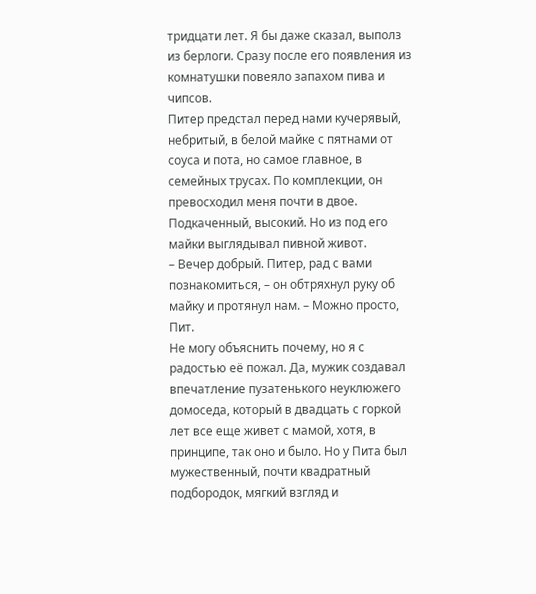тридцати лет. Я бы даже сказал, выполз из берлоги. Сразу после его появления из комнатушки повеяло запахом пива и чипсов.
Питер предстал перед нами кучерявый, небритый, в белой майке с пятнами от соуса и пота, но самое главное, в семейных трусах. По комплекции, он превосходил меня почти в двое. Подкаченный, высокий. Но из под его майки выглядывал пивной живот.
– Вечер добрый. Питер, рад с вами познакомиться, – он обтряхнул руку об майку и протянул нам. – Можно просто, Пит.
Не могу объяснить почему, но я с радостью её пожал. Да, мужик создавал впечатление пузатенького неуклюжего домоседа, который в двадцать с горкой лет все еще живет с мамой, хотя, в принципе, так оно и было. Но у Пита был мужественный, почти квадратный подбородок, мягкий взгляд и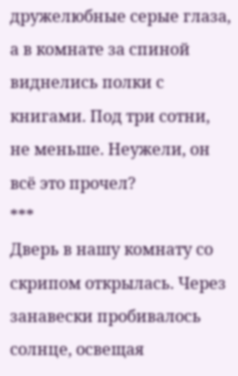дружелюбные серые глаза, а в комнате за спиной виднелись полки с книгами. Под три сотни, не меньше. Неужели, он всё это прочел?
***
Дверь в нашу комнату со скрипом открылась. Через занавески пробивалось солнце, освещая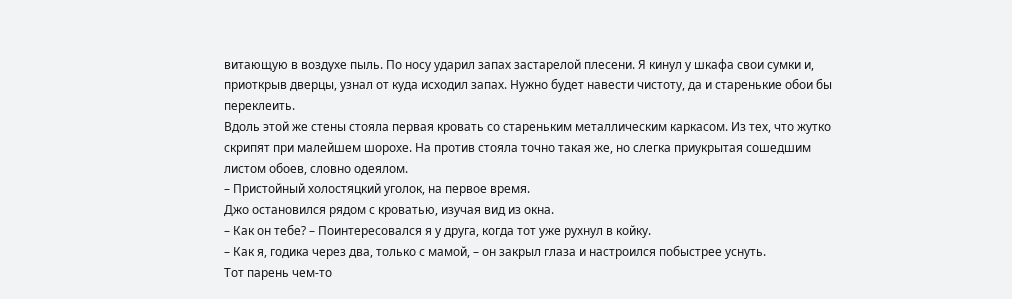витающую в воздухе пыль. По носу ударил запах застарелой плесени. Я кинул у шкафа свои сумки и, приоткрыв дверцы, узнал от куда исходил запах. Нужно будет навести чистоту, да и старенькие обои бы переклеить.
Вдоль этой же стены стояла первая кровать со стареньким металлическим каркасом. Из тех, что жутко скрипят при малейшем шорохе. На против стояла точно такая же, но слегка приукрытая сошедшим листом обоев, словно одеялом.
– Пристойный холостяцкий уголок, на первое время.
Джо остановился рядом с кроватью, изучая вид из окна.
– Как он тебе? – Поинтересовался я у друга, когда тот уже рухнул в койку.
– Как я, годика через два, только с мамой, – он закрыл глаза и настроился побыстрее уснуть.
Тот парень чем-то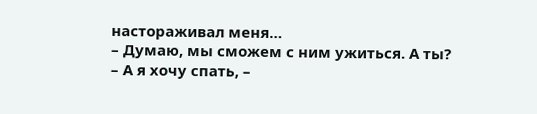настораживал меня…
– Думаю, мы сможем с ним ужиться. А ты?
– А я хочу спать, –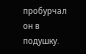пробурчал он в подушку.